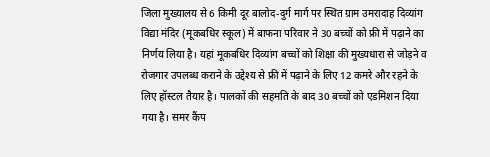जिला मुख्यालय से 6 किमी दूर बालोद-दुर्ग मार्ग पर स्थित ग्राम उमरादाह दिव्यांग विद्या मंदिर (मूकबधिर स्कूल) में बाफना परिवार ने 30 बच्चों को फ्री में पढ़ाने का निर्णय लिया है। यहां मूकबधिर दिव्यांग बच्चों को शिक्षा की मुख्यधारा से जोड़ने व रोजगार उपलब्ध कराने के उद्देश्य से फ्री में पढ़ाने के लिए 12 कमरे और रहने के लिए हॉस्टल तैयार है। पालकों की सहमति के बाद 30 बच्चों को एडमिशन दिया गया है। समर कैंप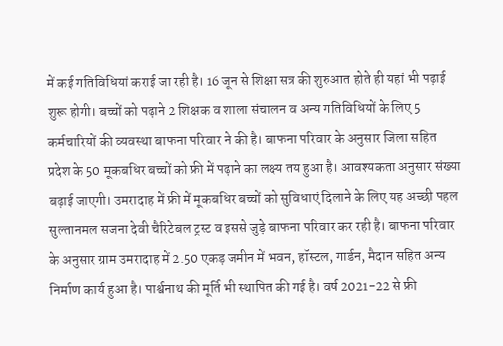में कई गतिविधियां कराई जा रही है। 16 जून से शिक्षा सत्र की शुरुआत होते ही यहां भी पढ़ाई शुरू होगी। बच्चों को पढ़ाने 2 शिक्षक व शाला संचालन व अन्य गतिविधियों के लिए 5 कर्मचारियों की व्यवस्था बाफना परिवार ने की है। बाफना परिवार के अनुसार जिला सहित प्रदेश के 50 मूकबधिर बच्चों को फ्री में पढ़ाने का लक्ष्य तय हुआ है। आवश्यकता अनुसार संख्या बढ़ाई जाएगी। उमरादाह में फ्री में मूकबधिर बच्चों को सुविधाएं दिलाने के लिए यह अच्छी पहल सुल्तानमल सजना देवी चैरिटेबल ट्रस्ट व इससे जुड़े बाफना परिवार कर रही है। बाफना परिवार के अनुसार ग्राम उमरादाह में 2.50 एकड़ जमीन में भवन, हॉस्टल, गार्डन, मैदान सहित अन्य निर्माण कार्य हुआ है। पार्श्वनाथ की मूर्ति भी स्थापित की गई है। वर्ष 2021-22 से फ्री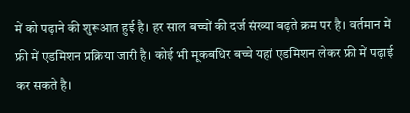में को पढ़ाने की शुरूआत हुई है। हर साल बच्चों की दर्ज संख्या बढ़ते क्रम पर है। वर्तमान में फ्री में एडमिशन प्रक्रिया जारी है। कोई भी मूकबधिर बच्चे यहां एडमिशन लेकर फ्री में पढ़ाई कर सकते है।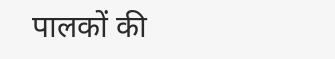पालकों की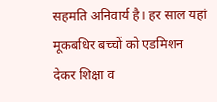सहमति अनिवार्य है। हर साल यहां मूकबधिर बच्चों को एडमिशन देकर शिक्षा व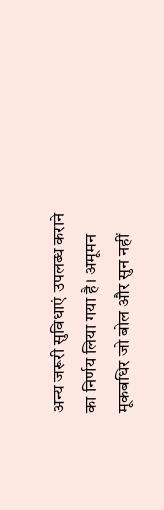अन्य जरूरी सुविधाएं उपलब्ध कराने का निर्णय लिया गया है। अमूमन मूकबधिर जो बोल और सुन नहीं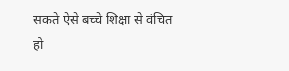सकते ऐसे बच्चे शिक्षा से वंचित हो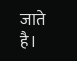जाते है।